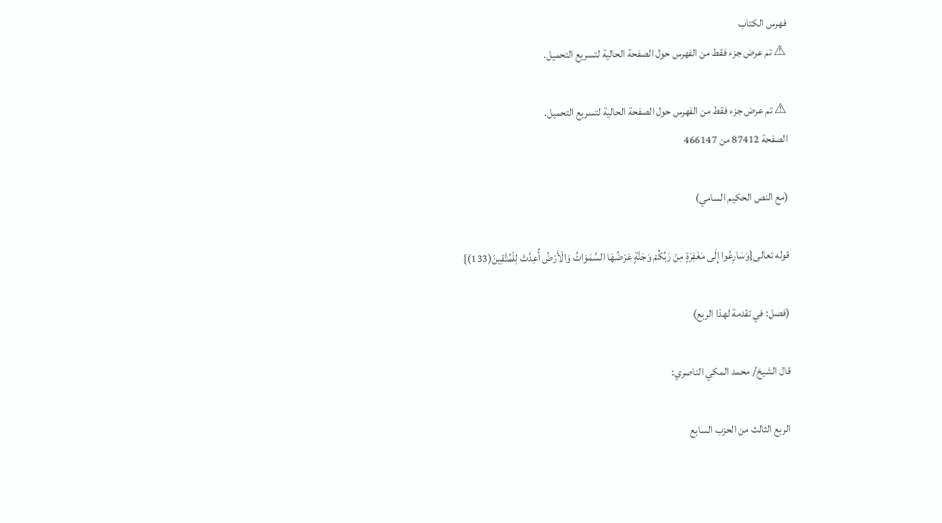فهرس الكتاب
⚠ تم عرض جزء فقط من الفهرس حول الصفحة الحالية لتسريع التحميل.

⚠ تم عرض جزء فقط من الفهرس حول الصفحة الحالية لتسريع التحميل.
الصفحة 87412 من 466147

(مع النص الحكيم السامي)

قوله تعالى{وَسَارِعُوا إِلَى مَغْفِرَةٍ مِنْ رَبِّكُمْ وَجَنَّةٍ عَرْضُهَا السَّمَوَاتُ وَالْأَرْضُ أُعِدَّتْ لِلْمُتَّقِينَ(133)}

(فصل: في تقدمة لهذا الربع)

قال الشيخ/ محمد المكي الناصري:

الربع الثالث من الحزب السابع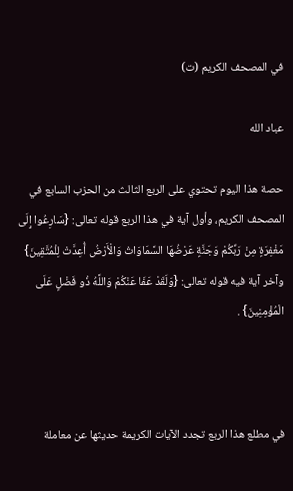في المصحف الكريم (ت)

عباد الله

حصة هذا اليوم تحتوي على الربع الثالث من الحزب السابع في المصحف الكريم، وأول آية في هذا الربع قوله تعالى: {سَارِعُوا إِلَى مَغْفِرَةٍ مِنْ رَبِّكُمْ وَجَنَّةٍ عَرْضُهَا السَّمَاوَاتُ وَالْأَرْضُ أُعِدَّتْ لِلْمُتَّقِينَ} وآخر آية فيه قوله تعالى: {وَلَقَدْ عَفَا عَنْكُمْ وَاللَّهُ ذُو فَضْلٍ عَلَى الْمُؤْمِنِينَ} .



في مطلع هذا الربع تجدد الآيات الكريمة حديثها عن معاملة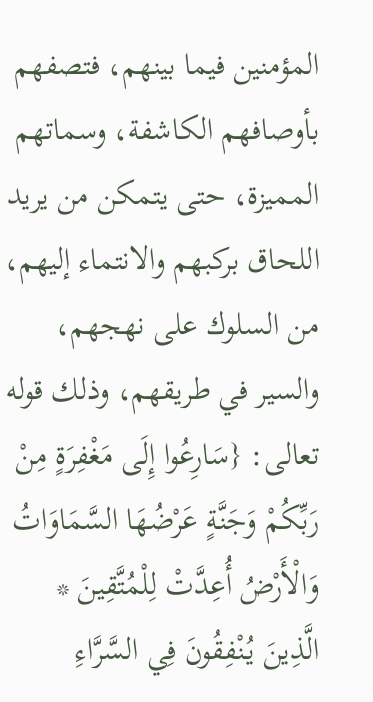المؤمنين فيما بينهم، فتصفهم بأوصافهم الكاشفة، وسماتهم المميزة، حتى يتمكن من يريد اللحاق بركبهم والانتماء إليهم، من السلوك على نهجهم، والسير في طريقهم، وذلك قوله تعالى: {سَارِعُوا إِلَى مَغْفِرَةٍ مِنْ رَبِّكُمْ وَجَنَّةٍ عَرْضُهَا السَّمَاوَاتُ وَالْأَرْضُ أُعِدَّتْ لِلْمُتَّقِينَ * الَّذِينَ يُنْفِقُونَ فِي السَّرَّاءِ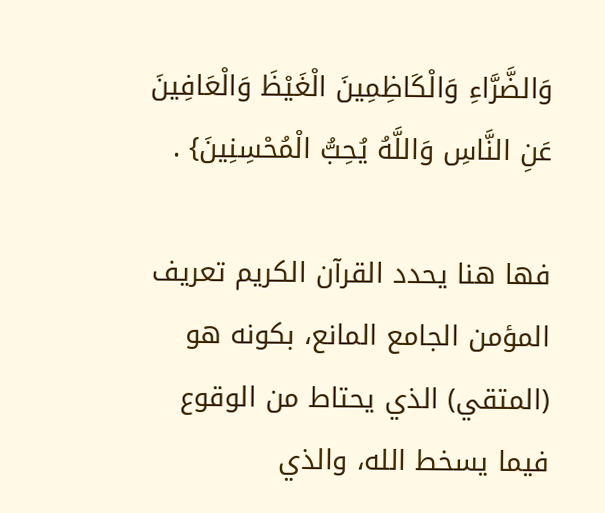وَالضَّرَّاءِ وَالْكَاظِمِينَ الْغَيْظَ وَالْعَافِينَ عَنِ النَّاسِ وَاللَّهُ يُحِبُّ الْمُحْسِنِينَ} .

فها هنا يحدد القرآن الكريم تعريف المؤمن الجامع المانع، بكونه هو (المتقي) الذي يحتاط من الوقوع فيما يسخط الله، والذي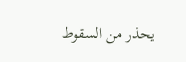يحذر من السقوط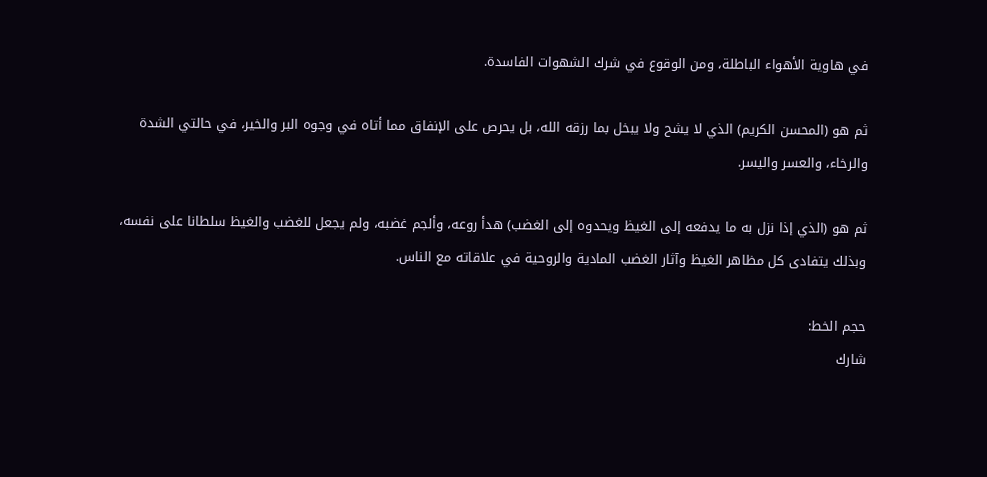في هاوية الأهواء الباطلة، ومن الوقوع في شرك الشهوات الفاسدة.

ثم هو (المحسن الكريم) الذي لا يشح ولا يبخل بما رزقه الله، بل يحرص على الإنفاق مما أتاه في وجوه البر والخير، في حالتي الشدة والرخاء، والعسر واليسر.

ثم هو (الذي إذا نزل به ما يدفعه إلى الغيظ ويحدوه إلى الغضب) هدأ روعه، وألجم غضبه، ولم يجعل للغضب والغيظ سلطانا على نفسه، وبذلك يتفادى كل مظاهر الغيظ وآثار الغضب المادية والروحية في علاقاته مع الناس.

حجم الخط:
شارك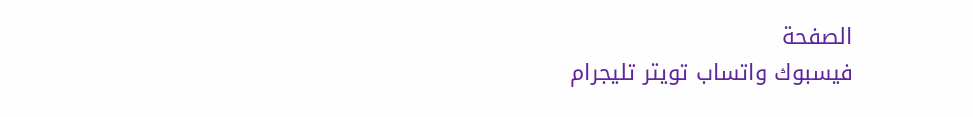الصفحة
فيسبوك واتساب تويتر تليجرام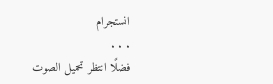انستجرام
. . .
فضلًا انتظر تحميل الصوت